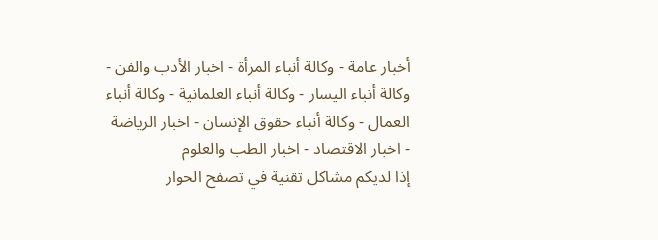أخبار عامة - وكالة أنباء المرأة - اخبار الأدب والفن - وكالة أنباء اليسار - وكالة أنباء العلمانية - وكالة أنباء العمال - وكالة أنباء حقوق الإنسان - اخبار الرياضة - اخبار الاقتصاد - اخبار الطب والعلوم
إذا لديكم مشاكل تقنية في تصفح الحوار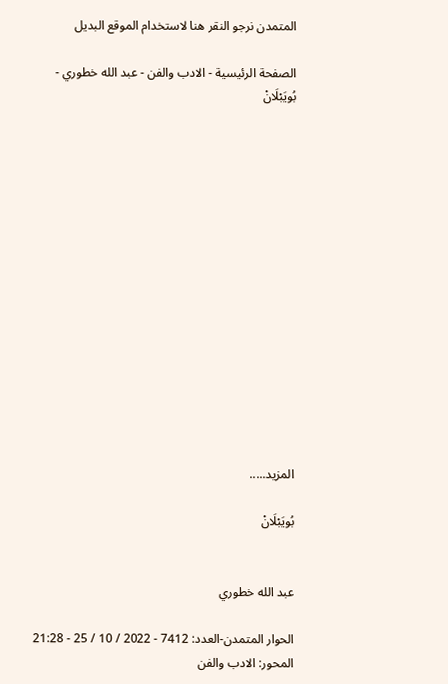المتمدن نرجو النقر هنا لاستخدام الموقع البديل

الصفحة الرئيسية - الادب والفن - عبد الله خطوري - بُويَبْلَانْ















المزيد.....

بُويَبْلَانْ


عبد الله خطوري

الحوار المتمدن-العدد: 7412 - 2022 / 10 / 25 - 21:28
المحور: الادب والفن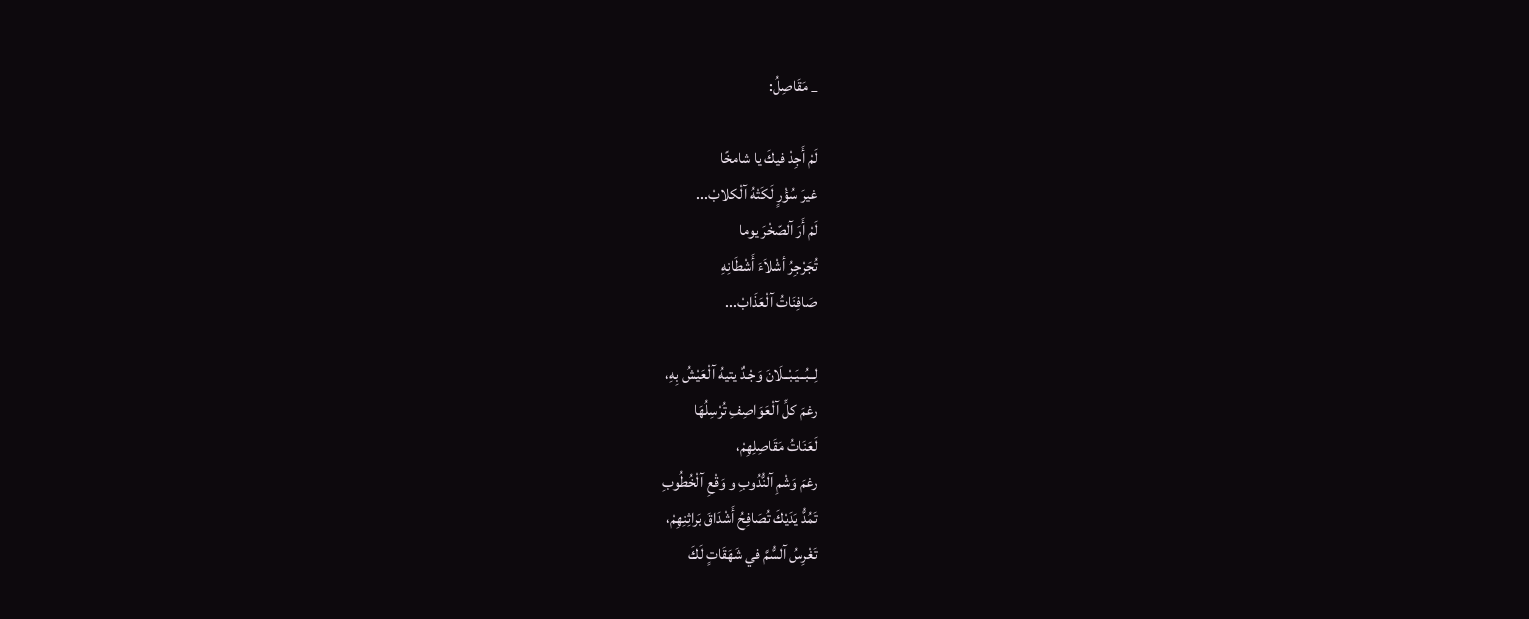_ مَقَاصِلُ:

لَمْ أَجِدْ فيكَ يا شامخًا
غيرَ سُؤْرٍ لَكَتْهُ آلْكلابْ...
لَمْ أَرَ آلصّخْرَ يوما
تُجَرْجِرُ أشْلاَءَ أَشْطَانِهِ
صَافِنَاتُ آلْعَذَابْ...

لِــبُــيَـبْــلَانَ وَجْـدٌ يتيهُ آلْعَيْشُ بِهِ،
رغمَ كلِّ آلْعَوَاصِفِ تُرْسِلُهَا
لَعَنَاتُ مَقَاصِلِهِمْ،
رغمَ وَشْمِ آلنُّدُوبِ و وَقْعِ آلْخُطُوبِ
تَمُدُّ يَدَيْكَ تُصَافِحُ أَشْدَاقَ بَراثِنِهِمْ،
تَغْرِسُ آلسُّمَّ في شَهَقَاتٍ لَكَ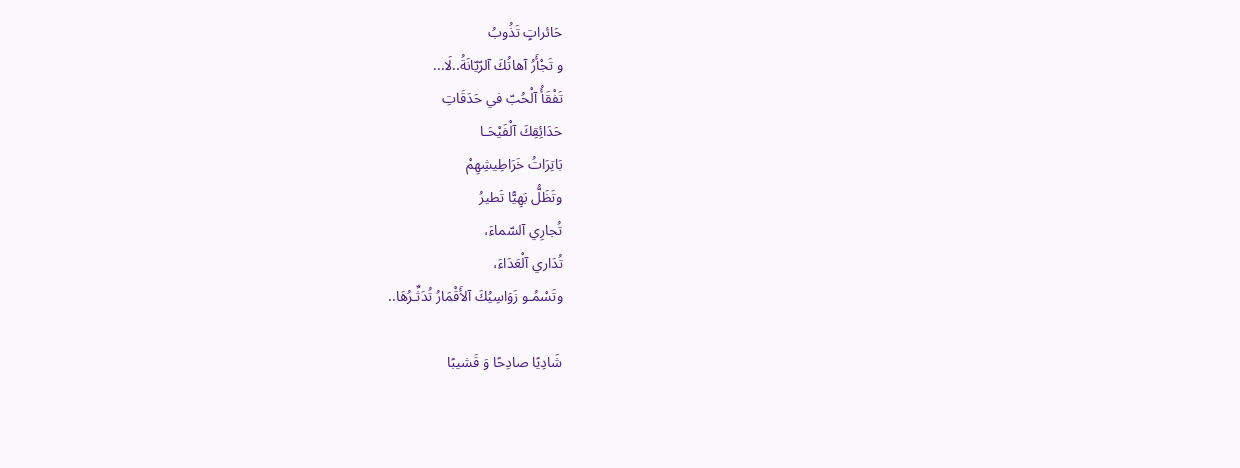حَائراتٍ تَذُوبُ
و تَجْأَرُ آهاتُكَ آلرّيّانَةُ..لَا...
تَفْقَأُ آلْحُبّ في حَدَقَاتِ
حَدَائِقِكَ آلْفَيْحَـا
بَاتِرَاتُ خَرَاطِيشِهِمْ
وتَظَلُّ بَهِيًّا تَطيرُ
تُجارِي آلسّماءَ،
تُدَاري آلْعَدَاءَ،
وتَسْمُـو زَوَاسِيُكَ آلأَقْمَارُ تُدَثِّـرُهَا..

شَادِيًا صادِحًا وَ قَشيبًا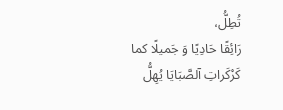تُطِلُّ،
رَائِقًا حَادِيًا وَ جَميلًا كما
كَرْكَراتِ آلصَّبَايَا يُهِلُّ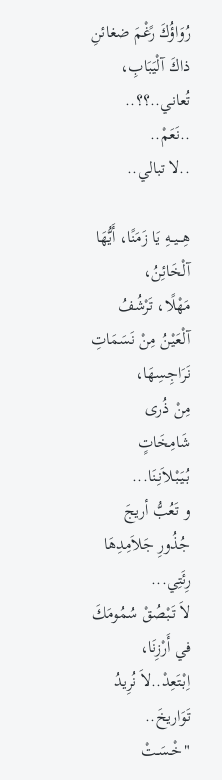رُوَاؤُكَ رًغْمَ ضغائنِ
ذاكَ آلْيَبَابِ،
تُعاني..؟؟..
..نَعَمْ..
..لا تبالي..

هِـــيــهِ يَا زَمَنًا، أَيُّهَا آلْخَائِنُ،
مَهْلًا، تَرْشُفُ آلْعَيْنُ مِنْ نَسَمَاتِ نَرَاجِسِهَا،
مِنْ ذُرى شَامِخَاتٍ بُـيَـبْـلاَنِـنَا...
و تَعُبُّ أريجَ جُذُورِ جَلاَمِدِهَا رِئَتِي...
لاَ تَبْصُقْ سُمُومَكَ في أَرْزِنَا،
اِبْتَعِدْ..لاَ نُرِيدُ تَوَاريخَ..
"خْـسَـتْ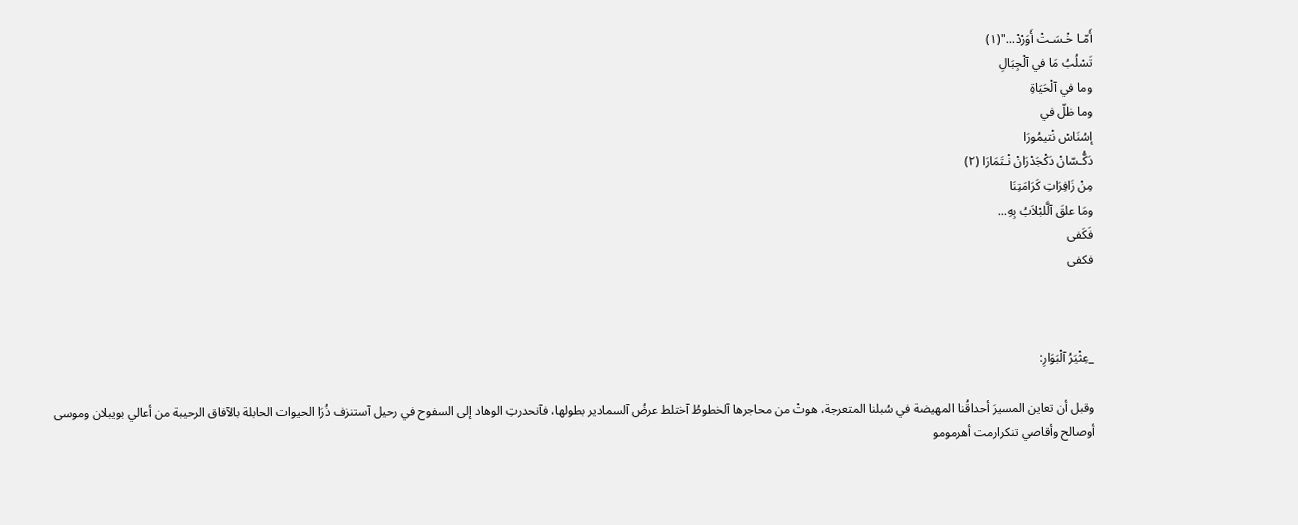أَمّـا خْـسَـتْ أَوَرْدْ..."(١)
تَسْلُبُ مَا في آلْجِبَالِ
وما في آلْحَيَاةِ
وما ظلّ في
إسُنَاسْ نْتيمُورَا
دَكُّـسّانْ دَكْجَدْرَانْ نْـتَمَارَا (٢)
مِنْ زَافِرَاتِ كَرَامَتِنَا
ومَا علقَ آلَّلبْلاَبُ بِهِ...
فَكَفى
فكفى



_عِثْيَرُ آلْبَوَارِ:

وقبل أن تعاين المسيرَ أحداقُنا المهيضة في سُبلنا المتعرجة، هوتْ من محاجرها آلخطوطُ آختلط عرضُ آلسمادير بطولها، فآنحدرتِ الوهاد إلى السفوح في رحيل آستنزف ذُرَا الحيوات الحابلة بالآفاق الرحيبة من أعالي بويبلان وموسى أوصالح وأقاصي تنكرارمت أهرمومو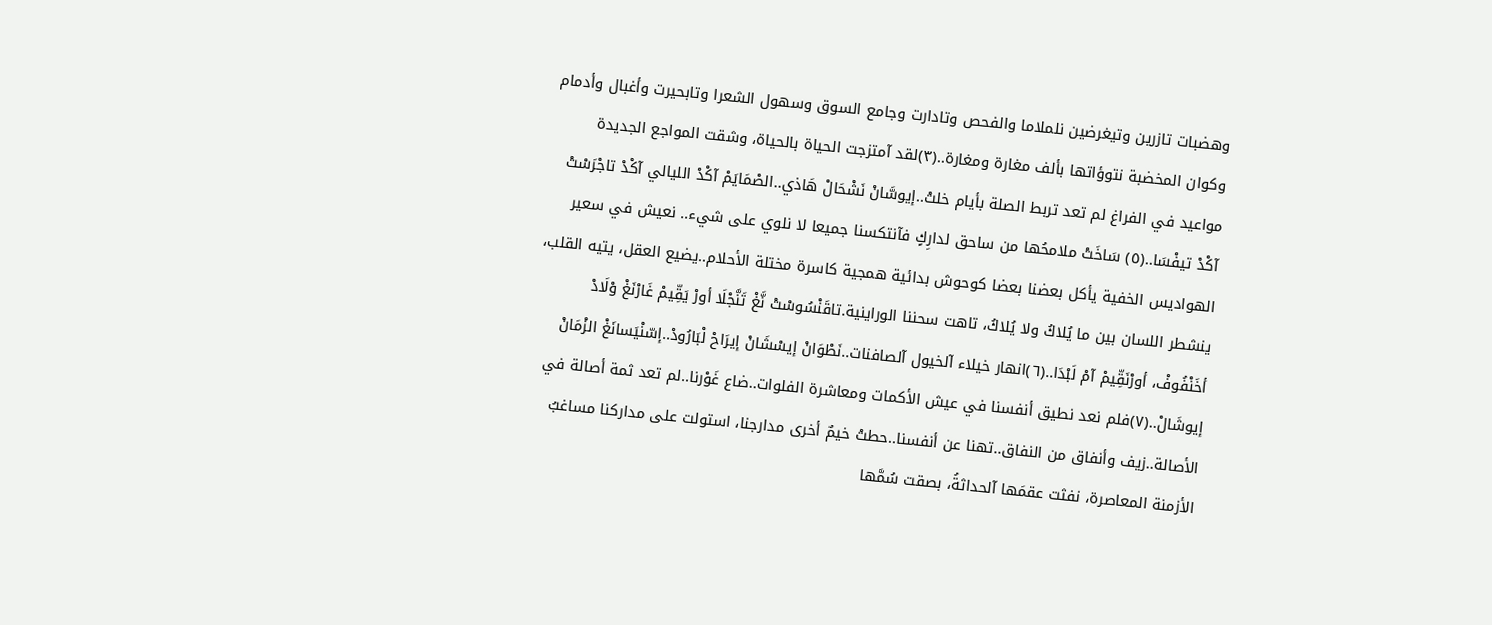وهضبات تازرين وتيغرضين نلملاما والفحص وتادارت وجامع السوق وسهول الشعرا وتابحيرت وأغبال وأدمام وكوان المخضبة نتوؤاتها بألف مغارة ومغارة..(٣)لقد آمتزجت الحياة بالحياة، وشقت المواجع الجديدة مواعيد في الفراغ لم تعد تربط الصلة بأيام خلتْ..إيوسَّانْ نَشْحَالْ هَاذي..الصْمَايَمْ آكْدْ الليالي آكْدْ تاجْرَسْتْ آكْدْ تيفْسَا..(٥) سَاخَتْ ملامحُها من ساحق لدارِكٍ فآنتكسنا جميعا لا نلوي على شيء.. نعيش في سعير الهواديس الخفية يأكل بعضنا بعضا كوحوش بدائية همجية كاسرة مختلة الأحلام..يضيع العقل، يتيه القلب، ينشطر اللسان بين ما يُلاكُ ولا يُلاكُ، تاهت سحننا الوراينية.تاقَنْسُوسْتْ نَّغْ تَنَّجْلَا أورْ يَقِّيمْ غَارْنَغْ وْلَادْ أخَنْفُوفْ، أورْنَقِّيمْ آمْ لَبْدَا..(٦)انهار خيلاء آلخيول آلصافنات..نَطْوَانْ إيسْشَانْ إيرَاحْ لْبَارُودْ..إسّنْيَسانَغْ الزْمَانْ إيوشَالْ..(٧)فلم نعد نطيق أنفسنا في عيش الأكمات ومعاشرة الفلوات..ضاع غَوْرنا..لم تعد ثمة أصالة في الأصالة..زيف وأنفاق من النفاق..تهنا عن أنفسنا..حطتْ خيمٌ أخرى مدارجنا، استولت على مداركنا مساغبُ الأزمنة المعاصرة، نفثت عقمَها آلحداثةُ، بصقت سُمَّها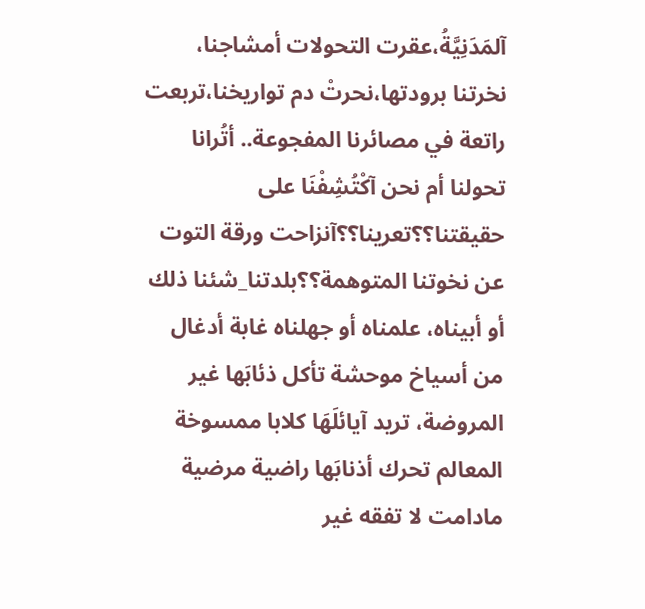آلمَدَنِيَّةُ،عقرت التحولات أمشاجنا، نخرتنا برودتها،نحرتْ دم تواريخنا،تربعت راتعة في مصائرنا المفجوعة.. أتُرانا تحولنا أم نحن آكْتُشِفْنَا على حقيقتنا؟؟تعرينا؟؟آنزاحت ورقة التوت عن نخوتنا المتوهمة؟؟بلدتنا_شئنا ذلك أو أبيناه، علمناه أو جهلناه غابة أدغال من أسياخ موحشة تأكل ذئابَها غير المروضة، تريد آيائلَهَا كلابا ممسوخة المعالم تحرك أذنابَها راضية مرضية مادامت لا تفقه غير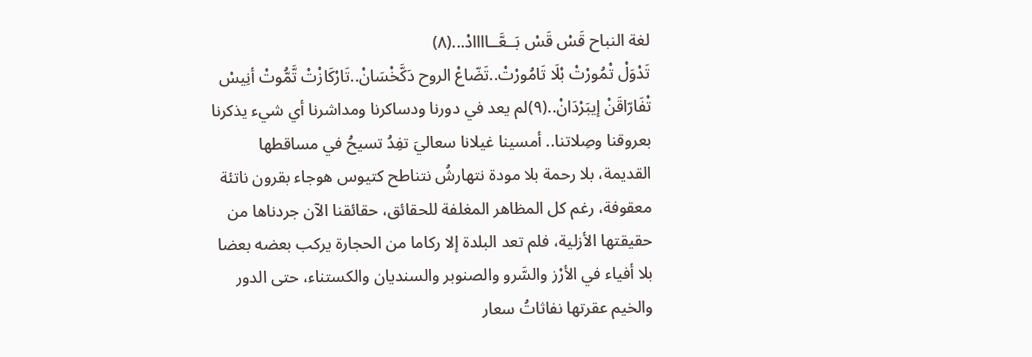لغة النباح قَسْ قَسْ بَــعَّــاااادْ...(٨)
تَدْوَلْ تْمُورْتْ بْلَا تَامُورْتْ..تَضّاعْ الروح دَكَّخْسَانْ..تَارْكَازْتْ تَّمُّوتْ أنِيسْ تْفَارّاقَنْ إيبَرْدَانْ..(٩)لم يعد في دورنا ودساكرنا ومداشرنا أي شيء يذكرنا بعروقنا وصِلاتنا.. أمسينا غيلانا سعاليَ تفِدُ تسيحُ في مساقطها القديمة، بلا رحمة بلا مودة نتهارشُ نتناطح كتيوس هوجاء بقرون ناتئة معقوفة، رغم كل المظاهر المغلفة للحقائق، حقائقنا الآن جردناها من حقيقتها الأزلية، فلم تعد البلدة إلا ركاما من الحجارة يركب بعضه بعضا بلا أفياء في الأرْز والسَّرو والصنوبر والسنديان والكستناء، حتى الدور والخيم عقرتها نفاثاتُ سعار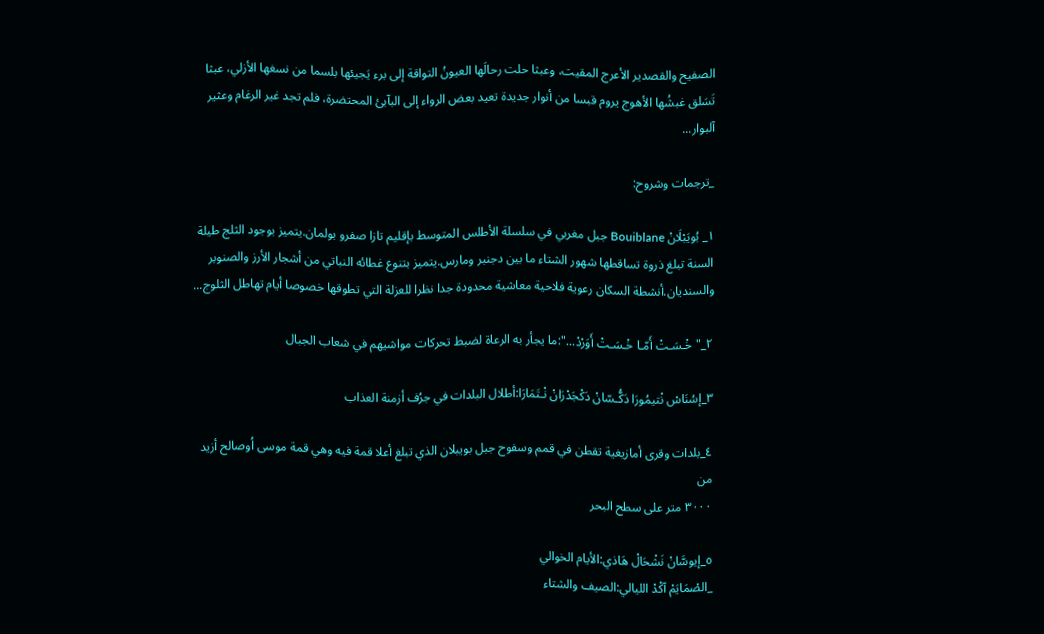الصفيح والقصدير الأعرج المقيت، وعبثا حلت رحالَها العيونُ التواقة إلى برء يَجيئها بلسما من نسغها الأزلي، عبثا تَسَلق غبشُها الأهوج يروم قبسا من أنوار جديدة تعيد بعض الرواء إلى البآبئ المحتضرة، فلم تجد غير الرغام وعثير آلبوار...

_ترجمات وشروح:

١_ بُويَبْلَانْ Bouiblane جبل مغربي في سلسلة الأطلس المتوسط بإقليم تازا صفرو بولمان.يتميز بوجود الثلج طيلة السنة تبلغ ذروة تساقطها شهور الشتاء ما بين دجنبر ومارس.يتميز بتنوع غطائه النباتي من أشجار الأرز والصنوبر والسنديان.أنشطة السكان رعوية فلاحية معاشية محدودة جدا نظرا للعزلة التي تطوقها خصوصا أيام تهاطل الثلوج...

٢_"خْـسَـتْ أَمّـا خْـسَـتْ أَوَرْدْ...":ما يجأر به الرعاة لضبط تحركات مواشيهم في شعاب الجبال

٣_إسُنَاسْ نْتيمُورَا دَكُّـسّانْ دَكْجَدْرَانْ نْـتَمَارَا:أطلال البلدات في جرُف أزمنة العذاب

٤_بلدات وقرى أمازيغية تقطن في قمم وسفوح جبل بويبلان الذي تبلغ أعلا قمة فيه وهي قمة موسى اُوصالح أزيد من
٣٠٠٠ متر على سطح البحر

٥_إيوسَّانْ نَشْحَالْ هَاذي:الأيام الخوالي
_الصْمَايَمْ آكْدْ الليالي:الصيف والشتاء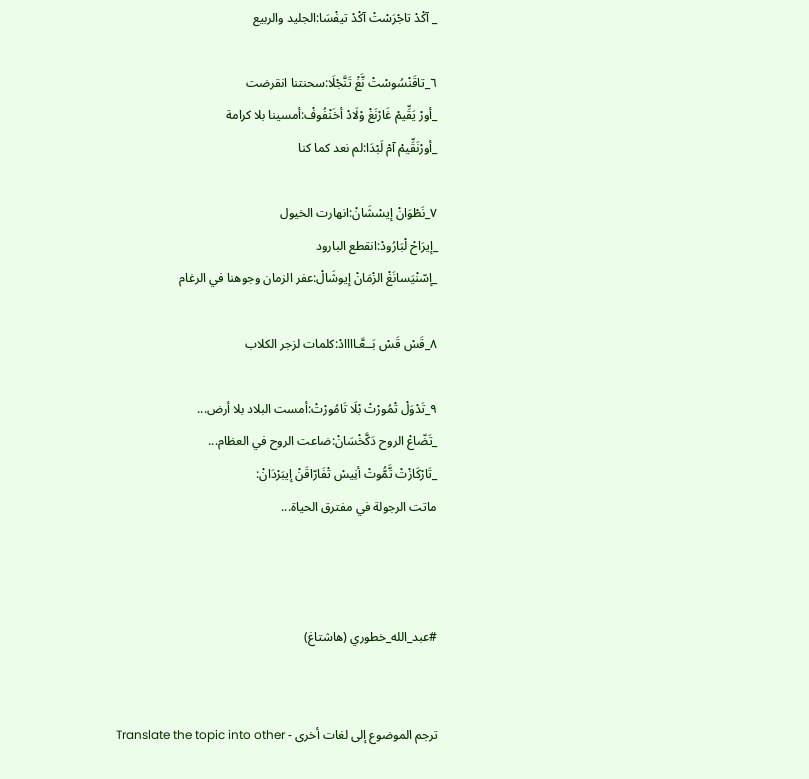_ آكْدْ تاجْرَسْتْ آكْدْ تيفْسَا:الجليد والربيع

٦_تاقَنْسُوسْتْ نَّغْ تَنَّجْلَا:سحنتنا انقرضت
_أورْ يَقِّيمْ غَارْنَغْ وْلَادْ أخَنْفُوفْ:أمسينا بلا كرامة
_أورْنَقِّيمْ آمْ لَبْدَا:لم نعد كما كنا

٧_نَطْوَانْ إيسْشَانْ:انهارت الخيول
_إيرَاحْ لْبَارُودْ:انقطع البارود
_إسّنْيَسانَغْ الزْمَانْ إيوشَالْ:عفر الزمان وجوهنا في الرغام

٨_قَسْ قَسْ بَــعَّـاااادْ:كلمات لزجر الكلاب

٩_تَدْوَلْ تْمُورْتْ بْلَا تَامُورْتْ:أمست البلاد بلا أرض...
_تَضّاعْ الروح دَكَّخْسَانْ:ضاعت الروح في العظام...
_تَارْكَازْتْ تَّمُّوتْ أنِيسْ تْفَارّاقَنْ إيبَرْدَانْ:
ماتت الرجولة في مفترق الحياة...



#عبد_الله_خطوري (هاشتاغ)


ترجم الموضوع إلى لغات أخرى - Translate the topic into other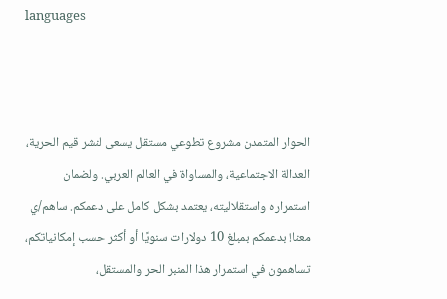languages



الحوار المتمدن مشروع تطوعي مستقل يسعى لنشر قيم الحرية، العدالة الاجتماعية، والمساواة في العالم العربي. ولضمان استمراره واستقلاليته، يعتمد بشكل كامل على دعمكم. ساهم/ي معنا! بدعمكم بمبلغ 10 دولارات سنويًا أو أكثر حسب إمكانياتكم، تساهمون في استمرار هذا المنبر الحر والمستقل،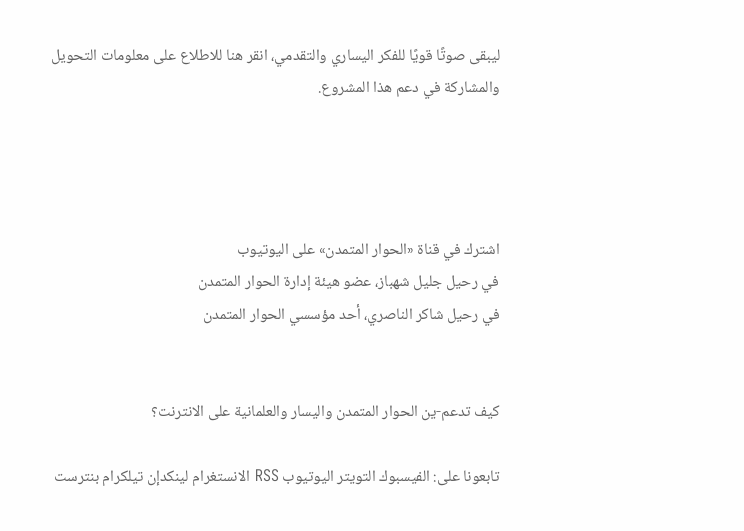ليبقى صوتًا قويًا للفكر اليساري والتقدمي، انقر هنا للاطلاع على معلومات التحويل والمشاركة في دعم هذا المشروع.




اشترك في قناة «الحوار المتمدن» على اليوتيوب
في رحيل جليل شهباز، عضو هيئة إدارة الحوار المتمدن
في رحيل شاكر الناصري، أحد مؤسسي الحوار المتمدن


كيف تدعم-ين الحوار المتمدن واليسار والعلمانية على الانترنت؟

تابعونا على: الفيسبوك التويتر اليوتيوب RSS الانستغرام لينكدإن تيلكرام بنترست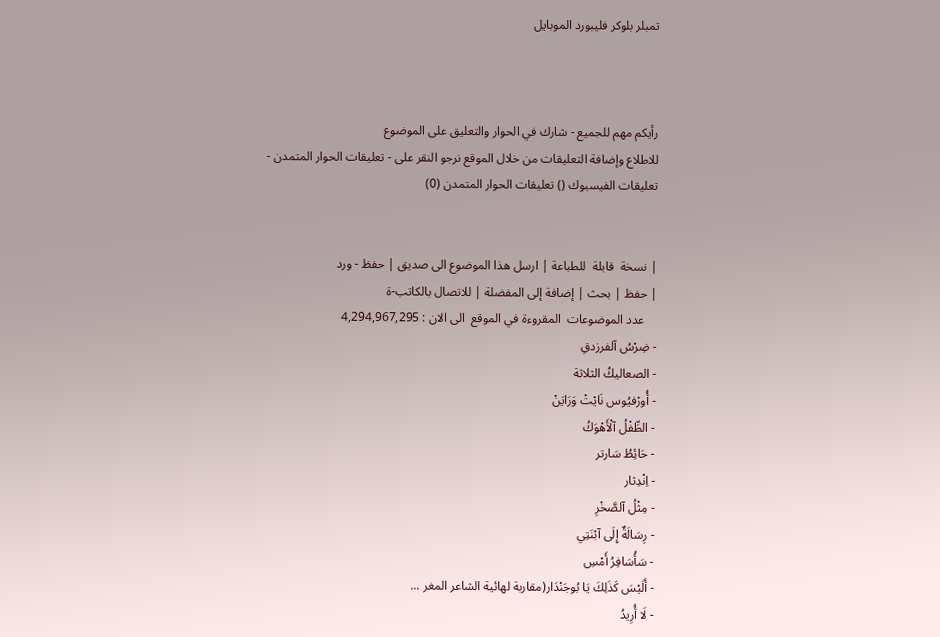تمبلر بلوكر فليبورد الموبايل



رأيكم مهم للجميع - شارك في الحوار والتعليق على الموضوع
للاطلاع وإضافة التعليقات من خلال الموقع نرجو النقر على - تعليقات الحوار المتمدن -
تعليقات الفيسبوك () تعليقات الحوار المتمدن (0)


| نسخة  قابلة  للطباعة | ارسل هذا الموضوع الى صديق | حفظ - ورد
| حفظ | بحث | إضافة إلى المفضلة | للاتصال بالكاتب-ة
    عدد الموضوعات  المقروءة في الموقع  الى الان : 4,294,967,295
- ضِرْسُ آلفرزدقِ
- الصعاليكُ الثلاثة
- أُورْفيُوس نَايْتْ وَرَايَنْ
- الطِّفْلُ آلْأَهْوَكُ
- حَائِطُ سَارتر
- اِنْدِثار
- مِثْلُ آلصَّخْرِ
- رِسَالَةٌ إِلَى آبْنَتِي
- سَأُسَافِرُ أَمْسِ
- أَلَيْسَ كَذَلِكَ يَا بُوجَنْدَار(مقاربة لهائية الشاعر المغر ...
- لَا أُرِيدُ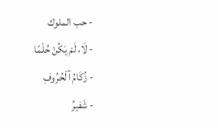- حب الملوك
- لَا، لَمْ يَكُنْ حُلْمًا
- زُكَامُ آلْحُرُوفِ
- شَفيرُ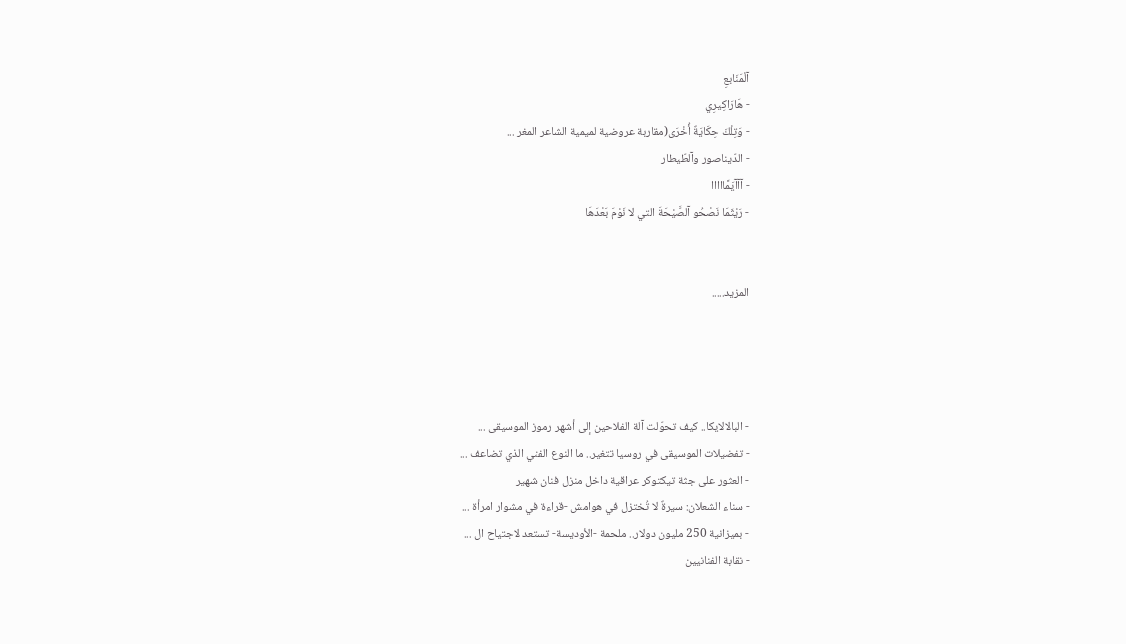آلْمَنَابعِ
- هَارَاكِيرِي
- وَتِلْكَ حِكَايَةٌ أُخْرَى(مقاربة عروضية لميمية الشاعر المغر ...
- الدّيناصور وآلطّيطار
- آآآيَمَّااااا
- رَيْثَمَا نَصْحُو آلصَّيْحَةَ التي لا نَوْمَ بَعْدَهَا


المزيد.....




- البالالايكا.. كيف تحوّلت آلة الفلاحين إلى أشهر رموز الموسيقى ...
- تفضيلات الموسيقى في روسيا تتغير.. ما النوع الفني الذي تضاعف ...
- العثور على جثة تيكتوكر عراقية داخل منزل فنان شهير
- سناء الشعلان: سيرةٌ لا تُختزل في هوامش -قراءة في مشوار امرأة ...
- بميزانية 250 مليون دولار.. ملحمة -الأوديسة- تستعد لاجتياح ال ...
- نقابة الفنانيين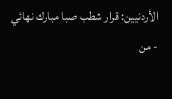الأردنيين: قرار شطب صبا مبارك نهائي
- من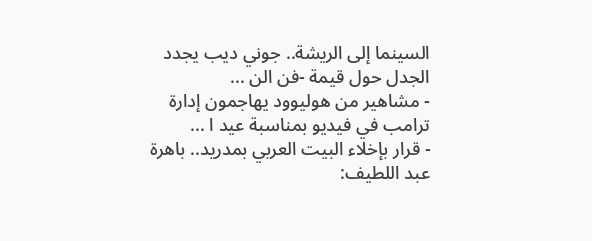السينما إلى الريشة.. جوني ديب يجدد الجدل حول قيمة -فن الن ...
- مشاهير من هوليوود يهاجمون إدارة ترامب في فيديو بمناسبة عيد ا ...
- قرار بإخلاء البيت العربي بمدريد.. باهرة عبد اللطيف: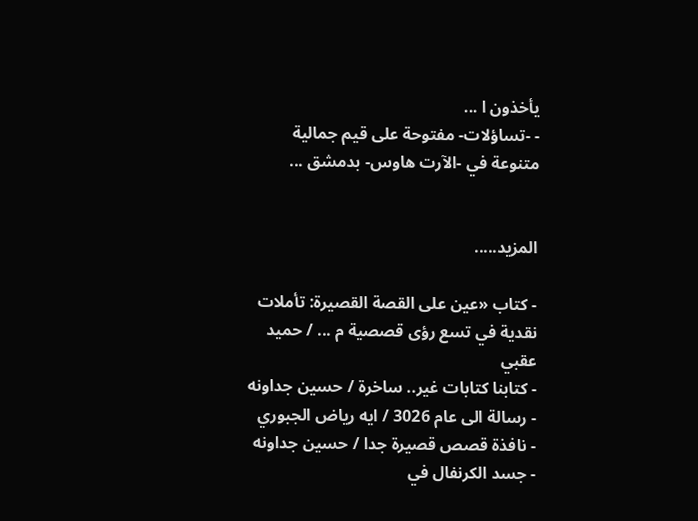يأخذون ا ...
- -تساؤلات- مفتوحة على قيم جمالية متنوعة في -الآرت هاوس- بدمشق ...


المزيد.....

- كتاب «عين على القصة القصيرة: تأملات نقدية في تسع رؤى قصصية م ... / حميد عقبي
- كتابنا كتابات غير.. ساخرة / حسين جداونه
- رسالة الى عام 3026 / ايه رياض الجبوري
- نافذة قصص قصيرة جدا / حسين جداونه
- جسد الكرنفال في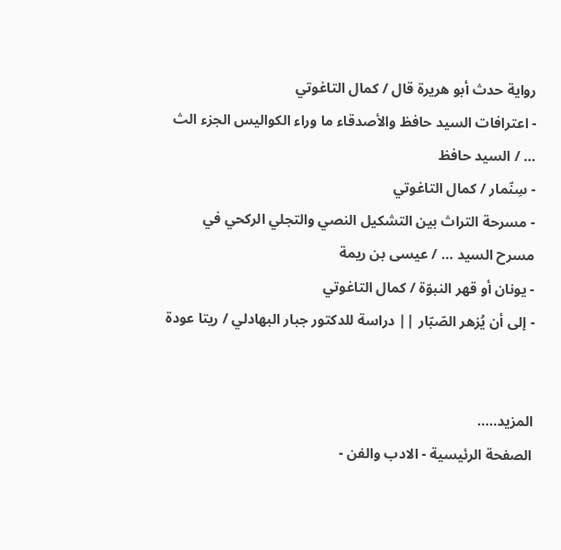رواية حدث أبو هريرة قال / كمال التاغوتي
- اعترافات السيد حافظ والأصدقاء ما وراء الكواليس الجزء الث ... / السيد حافظ
- سِنّمار / كمال التاغوتي
- مسرحة التراث بين التشكيل النصي والتجلي الركحي في مسرح السيد ... / عيسى بن ريمة
- يونان أو قهر النبوّة / كمال التاغوتي
- إلى أن يُزهر الصّبّار || دراسة للدكتور جبار البهادلي / ريتا عودة


المزيد.....
الصفحة الرئيسية - الادب والفن -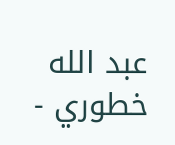عبد الله خطوري -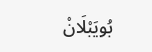بُويَبْلَانْ